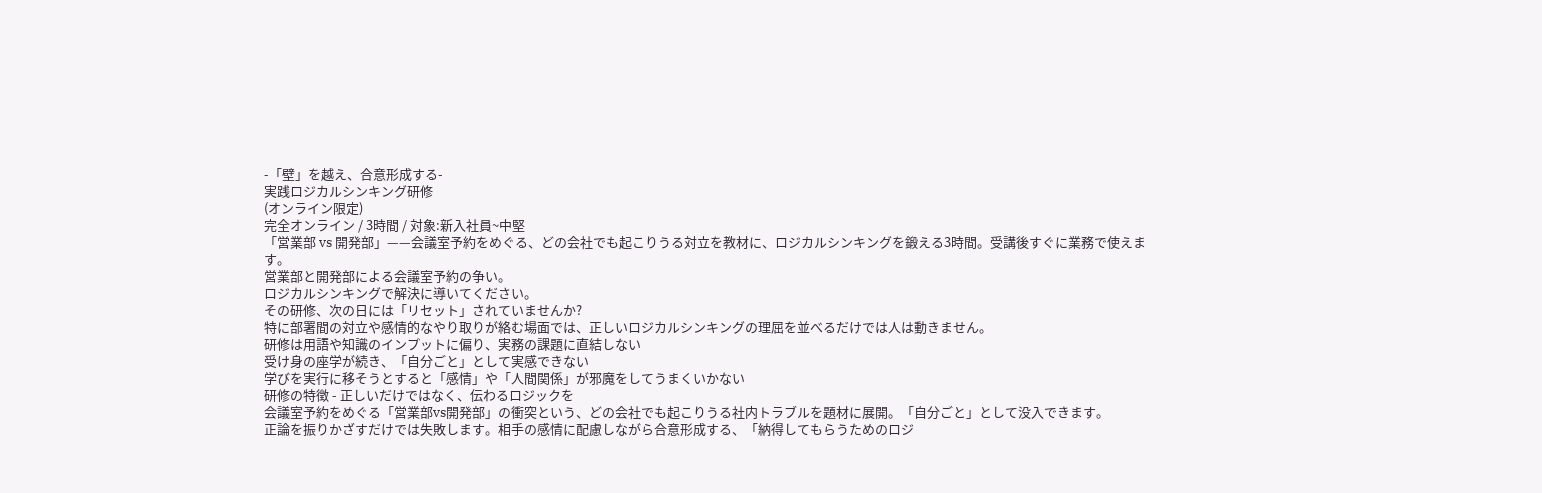-「壁」を越え、合意形成する-
実践ロジカルシンキング研修
(オンライン限定)
完全オンライン / 3時間 / 対象:新入社員~中堅
「営業部 vs 開発部」——会議室予約をめぐる、どの会社でも起こりうる対立を教材に、ロジカルシンキングを鍛える3時間。受講後すぐに業務で使えます。
営業部と開発部による会議室予約の争い。
ロジカルシンキングで解決に導いてください。
その研修、次の日には「リセット」されていませんか?
特に部署間の対立や感情的なやり取りが絡む場面では、正しいロジカルシンキングの理屈を並べるだけでは人は動きません。
研修は用語や知識のインプットに偏り、実務の課題に直結しない
受け身の座学が続き、「自分ごと」として実感できない
学びを実行に移そうとすると「感情」や「人間関係」が邪魔をしてうまくいかない
研修の特徴 - 正しいだけではなく、伝わるロジックを
会議室予約をめぐる「営業部vs開発部」の衝突という、どの会社でも起こりうる社内トラブルを題材に展開。「自分ごと」として没入できます。
正論を振りかざすだけでは失敗します。相手の感情に配慮しながら合意形成する、「納得してもらうためのロジ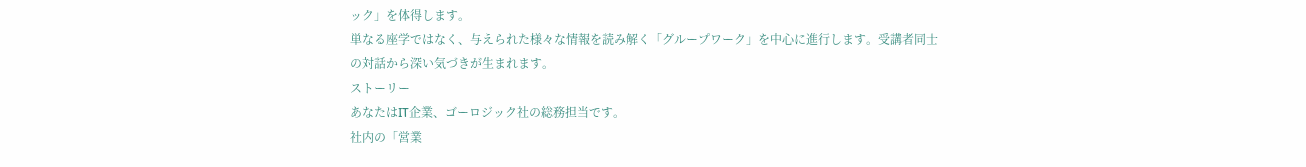ック」を体得します。
単なる座学ではなく、与えられた様々な情報を読み解く「グループワーク」を中心に進行します。受講者同士の対話から深い気づきが生まれます。
ストーリー
あなたはIT企業、ゴーロジック社の総務担当です。
社内の「営業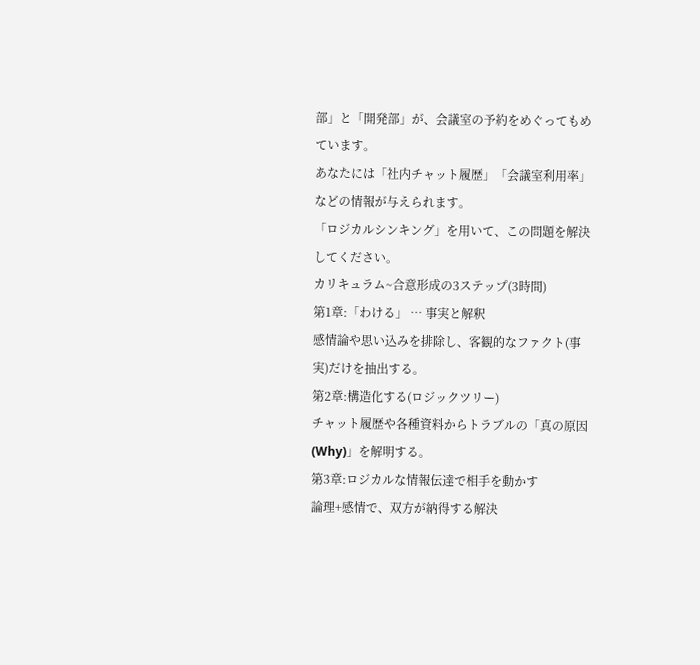部」と「開発部」が、会議室の予約をめぐってもめています。
あなたには「社内チャット履歴」「会議室利用率」などの情報が与えられます。
「ロジカルシンキング」を用いて、この問題を解決してください。
カリキュラム~合意形成の3ステップ(3時間)
第1章:「わける」 … 事実と解釈
感情論や思い込みを排除し、客観的なファクト(事実)だけを抽出する。
第2章:構造化する(ロジックツリー)
チャット履歴や各種資料からトラブルの「真の原因(Why)」を解明する。
第3章:ロジカルな情報伝達で相手を動かす
論理+感情で、双方が納得する解決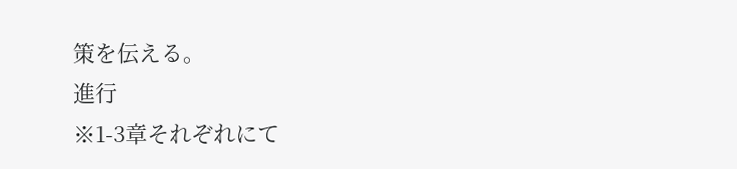策を伝える。
進行
※1-3章それぞれにて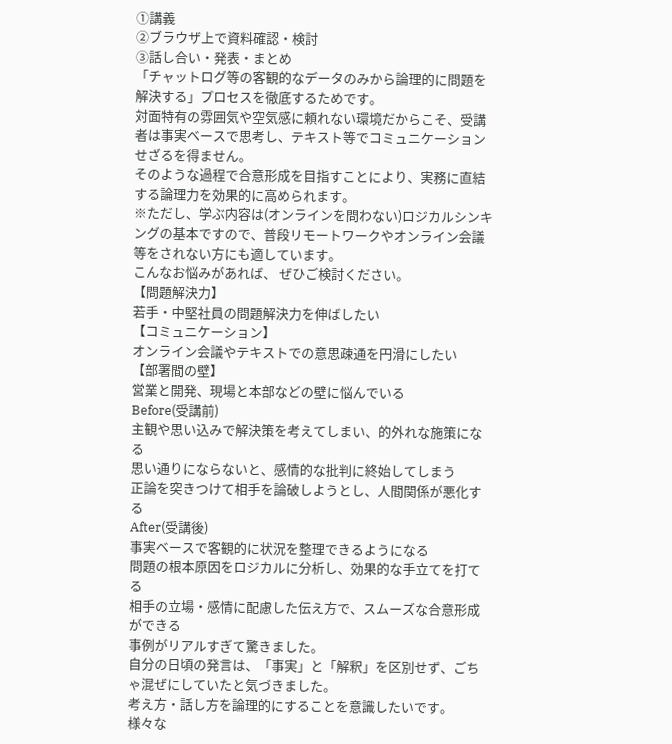①講義
②ブラウザ上で資料確認・検討
③話し合い・発表・まとめ
「チャットログ等の客観的なデータのみから論理的に問題を解決する」プロセスを徹底するためです。
対面特有の雰囲気や空気感に頼れない環境だからこそ、受講者は事実ベースで思考し、テキスト等でコミュニケーションせざるを得ません。
そのような過程で合意形成を目指すことにより、実務に直結する論理力を効果的に高められます。
※ただし、学ぶ内容は(オンラインを問わない)ロジカルシンキングの基本ですので、普段リモートワークやオンライン会議等をされない方にも適しています。
こんなお悩みがあれば、 ぜひご検討ください。
【問題解決力】
若手・中堅社員の問題解決力を伸ばしたい
【コミュニケーション】
オンライン会議やテキストでの意思疎通を円滑にしたい
【部署間の壁】
営業と開発、現場と本部などの壁に悩んでいる
Before(受講前)
主観や思い込みで解決策を考えてしまい、的外れな施策になる
思い通りにならないと、感情的な批判に終始してしまう
正論を突きつけて相手を論破しようとし、人間関係が悪化する
After(受講後)
事実ベースで客観的に状況を整理できるようになる
問題の根本原因をロジカルに分析し、効果的な手立てを打てる
相手の立場・感情に配慮した伝え方で、スムーズな合意形成ができる
事例がリアルすぎて驚きました。
自分の日頃の発言は、「事実」と「解釈」を区別せず、ごちゃ混ぜにしていたと気づきました。
考え方・話し方を論理的にすることを意識したいです。
様々な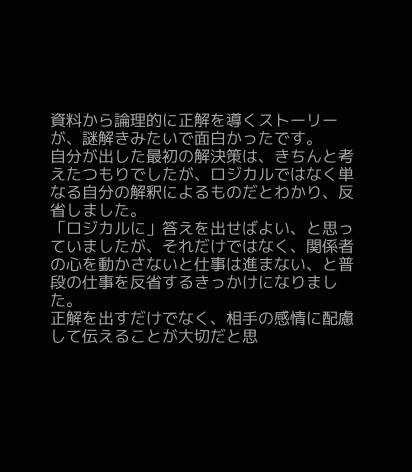資料から論理的に正解を導くストーリーが、謎解きみたいで面白かったです。
自分が出した最初の解決策は、きちんと考えたつもりでしたが、ロジカルではなく単なる自分の解釈によるものだとわかり、反省しました。
「ロジカルに」答えを出せばよい、と思っていましたが、それだけではなく、関係者の心を動かさないと仕事は進まない、と普段の仕事を反省するきっかけになりました。
正解を出すだけでなく、相手の感情に配慮して伝えることが大切だと思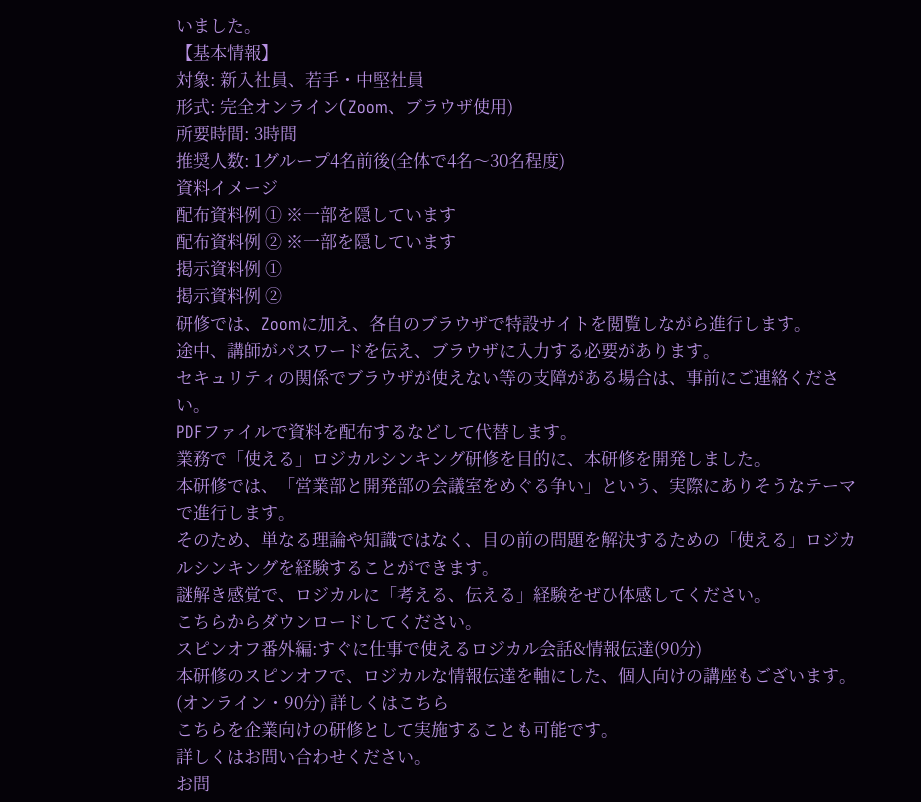いました。
【基本情報】
対象: 新入社員、若手・中堅社員
形式: 完全オンライン(Zoom、ブラウザ使用)
所要時間: 3時間
推奨人数: 1グループ4名前後(全体で4名〜30名程度)
資料イメージ
配布資料例 ① ※一部を隠しています
配布資料例 ② ※一部を隠しています
掲示資料例 ①
掲示資料例 ②
研修では、Zoomに加え、各自のブラウザで特設サイトを閲覧しながら進行します。
途中、講師がパスワードを伝え、ブラウザに入力する必要があります。
セキュリティの関係でブラウザが使えない等の支障がある場合は、事前にご連絡ください。
PDFファイルで資料を配布するなどして代替します。
業務で「使える」ロジカルシンキング研修を目的に、本研修を開発しました。
本研修では、「営業部と開発部の会議室をめぐる争い」という、実際にありそうなテーマで進行します。
そのため、単なる理論や知識ではなく、目の前の問題を解決するための「使える」ロジカルシンキングを経験することができます。
謎解き感覚で、ロジカルに「考える、伝える」経験をぜひ体感してください。
こちらからダウンロードしてください。
スピンオフ番外編:すぐに仕事で使えるロジカル会話&情報伝達(90分)
本研修のスピンオフで、ロジカルな情報伝達を軸にした、個人向けの講座もございます。(オンライン・90分) 詳しくはこちら
こちらを企業向けの研修として実施することも可能です。
詳しくはお問い合わせください。
お問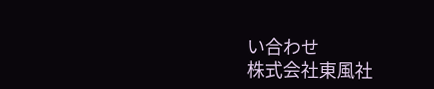い合わせ
株式会社東風社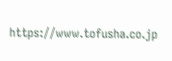https://www.tofusha.co.jp